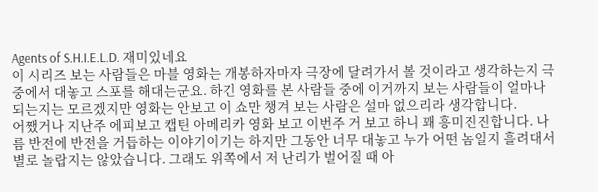Agents of S.H.I.E.L.D. 재미있네요
이 시리즈 보는 사람들은 마블 영화는 개봉하자마자 극장에 달려가서 볼 것이라고 생각하는지 극중에서 대놓고 스포를 해대는군요. 하긴 영화를 본 사람들 중에 이거까지 보는 사람들이 얼마나 되는지는 모르겠지만 영화는 안보고 이 쇼만 챙겨 보는 사람은 설마 없으리라 생각합니다.
어쨌거나 지난주 에피보고 캡틴 아메리카 영화 보고 이번주 거 보고 하니 꽤 흥미진진합니다. 나름 반전에 반전을 거듭하는 이야기이기는 하지만 그동안 너무 대놓고 누가 어떤 놈일지 흘려대서 별로 놀랍지는 않았습니다. 그래도 위쪽에서 저 난리가 벌어질 때 아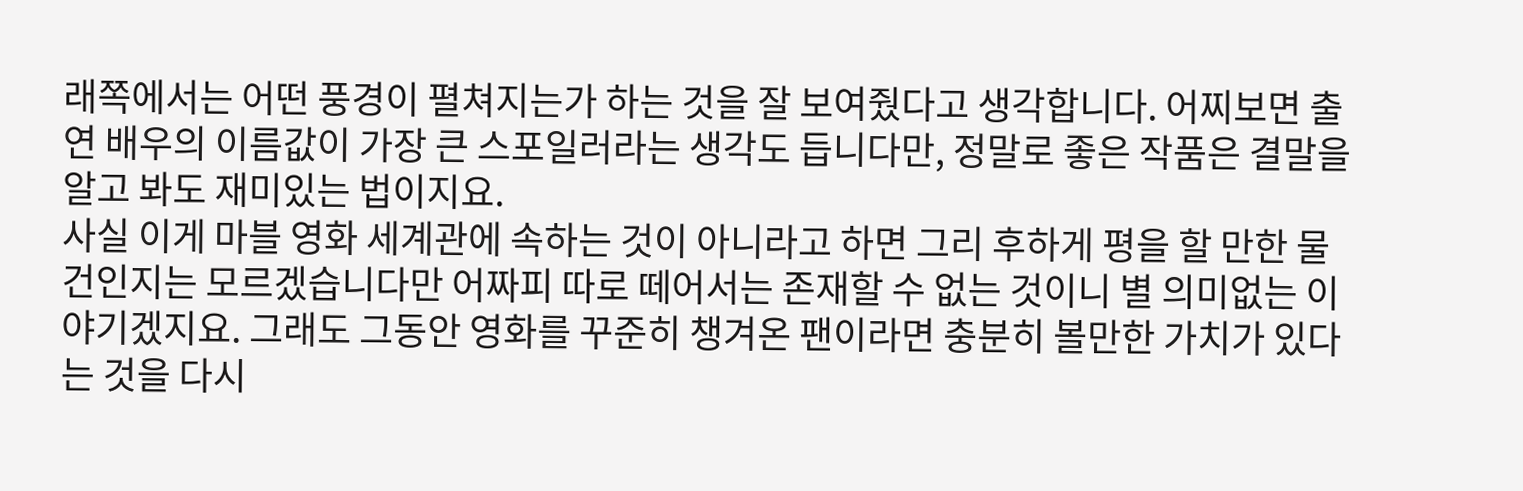래쪽에서는 어떤 풍경이 펼쳐지는가 하는 것을 잘 보여줬다고 생각합니다. 어찌보면 출연 배우의 이름값이 가장 큰 스포일러라는 생각도 듭니다만, 정말로 좋은 작품은 결말을 알고 봐도 재미있는 법이지요.
사실 이게 마블 영화 세계관에 속하는 것이 아니라고 하면 그리 후하게 평을 할 만한 물건인지는 모르겠습니다만 어짜피 따로 떼어서는 존재할 수 없는 것이니 별 의미없는 이야기겠지요. 그래도 그동안 영화를 꾸준히 챙겨온 팬이라면 충분히 볼만한 가치가 있다는 것을 다시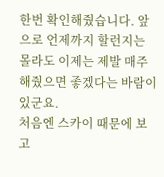한번 확인해줬습니다. 앞으로 언제까지 할런지는 몰라도 이제는 제발 매주 해줬으면 좋겠다는 바람이 있군요.
처음엔 스카이 때문에 보고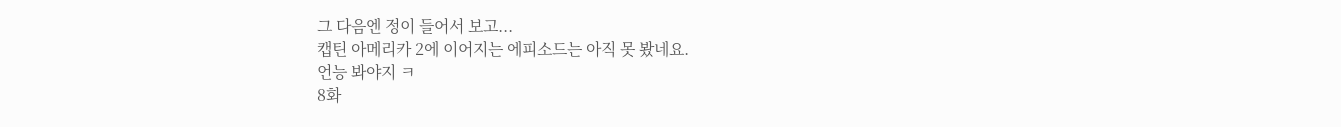그 다음엔 정이 들어서 보고...
캡틴 아메리카 2에 이어지는 에피소드는 아직 못 봤네요.
언능 봐야지 ㅋ
8화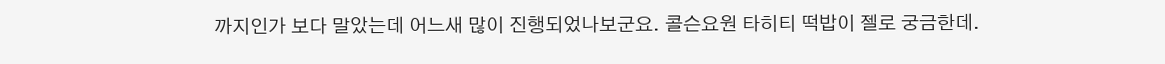까지인가 보다 말았는데 어느새 많이 진행되었나보군요. 콜슨요원 타히티 떡밥이 젤로 궁금한데.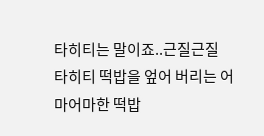타히티는 말이죠..근질근질
타히티 떡밥을 엎어 버리는 어마어마한 떡밥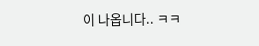이 나옵니다.. ㅋㅋ